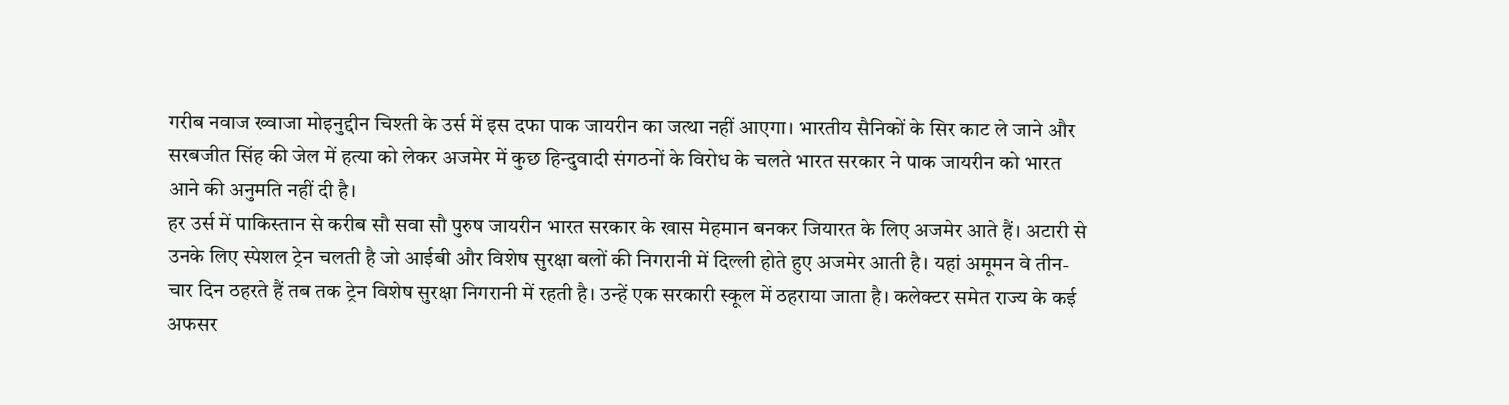गरीब नवाज ख्वाजा मोइनुद्दीन चिश्ती के उर्स में इस दफा पाक जायरीन का जत्था नहीं आएगा। भारतीय सैनिकों के सिर काट ले जाने और सरबजीत सिंह की जेल में हत्या को लेकर अजमेर में कुछ हिन्दुवादी संगठनों के विरोध के चलते भारत सरकार ने पाक जायरीन को भारत आने की अनुमति नहीं दी है।
हर उर्स में पाकिस्तान से करीब सौ सवा सौ पुरुष जायरीन भारत सरकार के खास मेहमान बनकर जियारत के लिए अजमेर आते हैं। अटारी से उनके लिए स्पेशल ट्रेन चलती है जो आईबी और विशेष सुरक्षा बलों की निगरानी में दिल्ली होते हुए अजमेर आती है। यहां अमूमन वे तीन-चार दिन ठहरते हैं तब तक ट्रेन विशेष सुरक्षा निगरानी में रहती है। उन्हें एक सरकारी स्कूल में ठहराया जाता है। कलेक्टर समेत राज्य के कई अफसर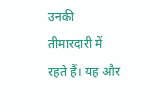उनकी तीमारदारी में रहते हैं। यह और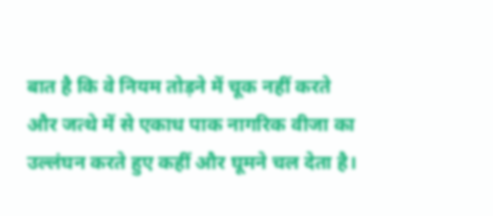बात है कि वे नियम तोड़ने में चूक नहीं करते और जत्थे में से एकाध पाक नागरिक वीजा का उल्लंघन करते हुए कहीं और घूमने चल देता है।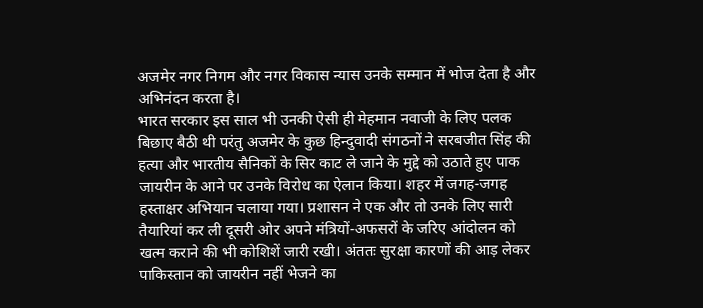अजमेर नगर निगम और नगर विकास न्यास उनके सम्मान में भोज देता है और अभिनंदन करता है।
भारत सरकार इस साल भी उनकी ऐसी ही मेहमान नवाजी के लिए पलक बिछाए बैठी थी परंतु अजमेर के कुछ हिन्दुवादी संगठनों ने सरबजीत सिंह की हत्या और भारतीय सैनिकों के सिर काट ले जाने के मुद्दे को उठाते हुए पाक जायरीन के आने पर उनके विरोध का ऐलान किया। शहर में जगह-जगह हस्ताक्षर अभियान चलाया गया। प्रशासन ने एक और तो उनके लिए सारी तैयारियां कर ली दूसरी ओर अपने मंत्रियों-अफसरों के जरिए आंदोलन को खत्म कराने की भी कोशिशें जारी रखी। अंततः सुरक्षा कारणों की आड़ लेकर पाकिस्तान को जायरीन नहीं भेजने का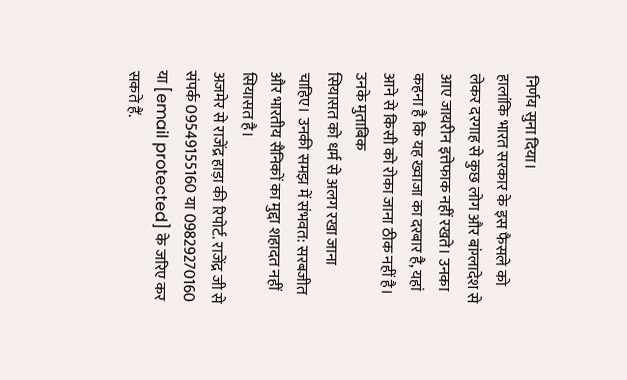निर्णय सुना दिया।
हालांकि भारत सरकार के इस फैसले को लेकर दरगाह से कुछ लोग और बांग्लादेश से आए जायरीन इत्तेफाक नहीं रखते। उनका कहना है कि यह ख्वाजा का दरबार है, यहां आने से किसी को रोका जाना ठीक नहीं है। उनके मुताबिक
सियासत को धर्म से अलग रखा जाना चाहिए। उनकी समझ में संभवत: सरबजीत और भारतीय सैनिकों का मुद्दा शहादत नहीं सियासत है।
अजमेर से राजेंद्र हाड़ा की रिपोर्ट. राजेंद्र जी से संपर्क 09549155160 या 09829270160 या [email protected] के जरिए कर सकते हैं.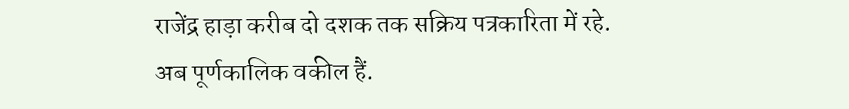राजेंद्र हाड़ा करीब दो दशक तक सक्रिय पत्रकारिता में रहे. अब पूर्णकालिक वकील हैं.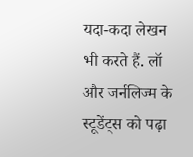यदा-कदा लेखन भी करते हैं. लॉ और जर्नलिज्म के स्टूडेंट्स को पढ़ा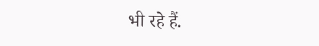भी रहे हैं.